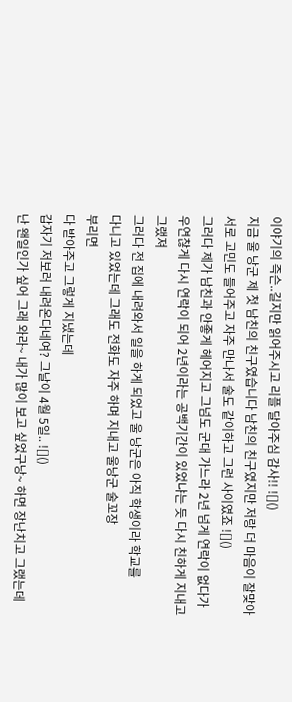이야기의 즉슨..길지만 읽어주시고 리플 달아주심 감사!! ![]()
지금 울 낭군 제 첫 남친의 친구였습니다 남친의 친구였지만 저랑 더 마음이 잘맞아
서로 고민도 들어주고 자주 만나서 술도 같이하고 그런 사이였죠 ![]()
그러다 제가 남친과 안좋게 헤어지고 그넘도 군대 가느라 2년 넘게 연락이 없다가
우연찮게 다시 연락이 되어 2년이라는 공백기간이 있었냐는 듯 다시 친하게 지내고
그랬져
그러다 전 집에 내려와서 일을 하게 되었고 울 낭군은 아직 학생이라 학교를
다니고 있었는데 그래도 전화도 자주 하며 지내고 울낭군 술꼬장
부리면
다 받아주고 그렇게 지냈는데
갑자기 저보러 내려온다네여? 그날이 4월 5일.. ![]()
난 왠일인가 싶어 그래 와라~ 내가 많이 보고 싶었구낭~ 하면 장난치고 그랬는데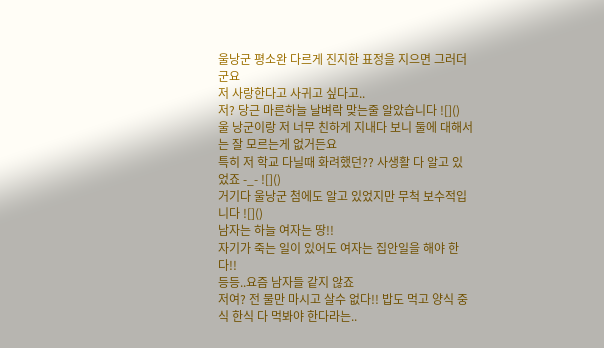울낭군 평소완 다르게 진지한 표정을 지으면 그러더군요
저 사랑한다고 사귀고 싶다고..
저? 당근 마른하늘 날벼락 맞는줄 알았습니다 ![]()
울 낭군이랑 저 너무 친하게 지내다 보니 둘에 대해서는 잘 모르는게 없거든요
특히 저 학교 다닐때 화려했던?? 사생활 다 알고 있었죠 -_- ![]()
거기다 울낭군 첨에도 알고 있었지만 무척 보수적입니다 ![]()
남자는 하늘 여자는 땅!!
자기가 죽는 일이 있어도 여자는 집안일을 해야 한다!!
등등..요즘 남자들 같지 않죠
저여? 전 물만 마시고 살수 없다!! 밥도 먹고 양식 중식 한식 다 먹봐야 한다라는..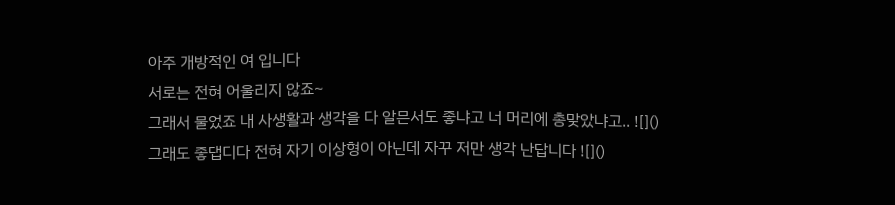아주 개방적인 여 입니다
서로는 전혀 어울리지 않죠~
그래서 물었죠 내 사생활과 생각을 다 알믄서도 좋냐고 너 머리에 총맞았냐고.. ![]()
그래도 좋댑디다 전혀 자기 이상형이 아닌데 자꾸 저만 생각 난답니다 ![]()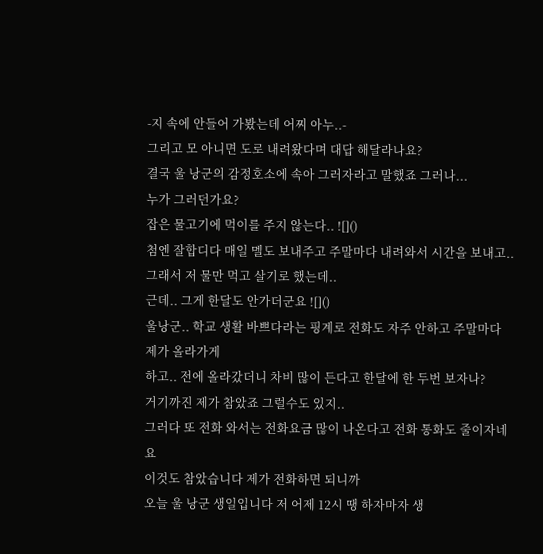-지 속에 안들어 가봤는데 어찌 아누..-
그리고 모 아니면 도로 내려왔다며 대답 해달라나요?
결국 울 낭군의 감정호소에 속아 그러자라고 말했죠 그러나...
누가 그러던가요?
잡은 물고기에 먹이를 주지 않는다.. ![]()
첨엔 잘합디다 매일 멜도 보내주고 주말마다 내려와서 시간을 보내고..
그래서 저 물만 먹고 살기로 했는데..
근데.. 그게 한달도 안가더군요 ![]()
울낭군.. 학교 생활 바쁘다라는 핑계로 전화도 자주 안하고 주말마다 제가 올라가게
하고.. 전에 올라갔더니 차비 많이 든다고 한달에 한 두번 보자나?
거기까진 제가 참았죠 그럴수도 있지..
그러다 또 전화 와서는 전화요금 많이 나온다고 전화 통화도 줄이자네요
이것도 참았습니다 제가 전화하면 되니까
오늘 울 낭군 생일입니다 저 어제 12시 땡 하자마자 생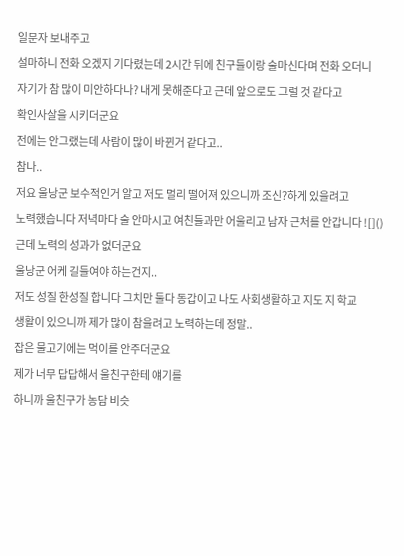일문자 보내주고
설마하니 전화 오겠지 기다렸는데 2시간 뒤에 친구들이랑 술마신다며 전화 오더니
자기가 참 많이 미안하다나? 내게 못해준다고 근데 앞으로도 그럴 것 같다고
확인사살을 시키더군요
전에는 안그랬는데 사람이 많이 바뀐거 같다고..
참나..
저요 울낭군 보수적인거 알고 저도 멀리 떨어져 있으니까 조신?하게 있을려고
노력했습니다 저녁마다 술 안마시고 여친들과만 어울리고 남자 근처를 안갑니다 ![]()
근데 노력의 성과가 없더군요
울낭군 어케 길들여야 하는건지..
저도 성질 한성질 합니다 그치만 둘다 동갑이고 나도 사회생활하고 지도 지 학교
생활이 있으니까 제가 많이 참을려고 노력하는데 정말..
잡은 물고기에는 먹이를 안주더군요
제가 너무 답답해서 울친구한테 얘기를
하니까 울친구가 농담 비슷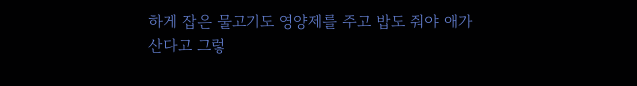하게 잡은 물고기도 영양제를 주고 밥도 줘야 애가
산다고 그렇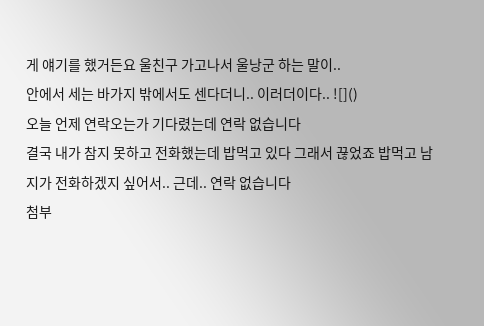게 얘기를 했거든요 울친구 가고나서 울낭군 하는 말이..
안에서 세는 바가지 밖에서도 센다더니.. 이러더이다.. ![]()
오늘 언제 연락오는가 기다렸는데 연락 없습니다
결국 내가 참지 못하고 전화했는데 밥먹고 있다 그래서 끊었죠 밥먹고 남 지가 전화하겠지 싶어서.. 근데.. 연락 없습니다
첨부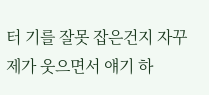터 기를 잘못 잡은건지 자꾸 제가 웃으면서 얘기 하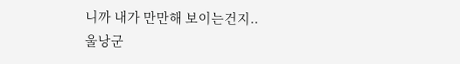니까 내가 만만해 보이는건지..
울낭군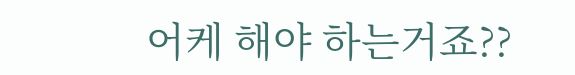어케 해야 하는거죠??